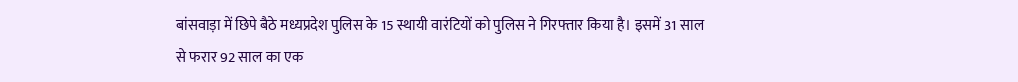बांसवाड़ा में छिपे बैठे मध्यप्रदेश पुलिस के 15 स्थायी वारंटियों को पुलिस ने गिरफ्तार किया है। इसमें 31 साल से फरार 92 साल का एक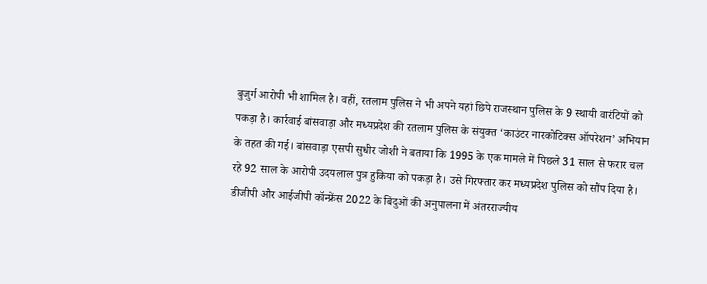बुजुर्ग आरोपी भी शामिल है। वहीं, रतलाम पुलिस ने भी अपने यहां छिपे राजस्थान पुलिस के 9 स्थायी वारंटियों को पकड़ा है। कार्रवाई बांसवाड़ा और मध्यप्रदेश की रतलाम पुलिस के संयुक्त ‘काउंटर नारकोटिक्स ऑपरेशन’ अभियान के तहत की गई। बांसवाड़ा एसपी सुधीर जोशी ने बताया कि 1995 के एक मामले में पिछले 31 साल से फरार चल रहे 92 साल के आरोपी उदयलाल पुत्र हुकिया को पकड़ा है। उसे गिरफ्तार कर मध्यप्रदेश पुलिस को सौंप दिया है। डीजीपी और आईजीपी कॉन्फ्रेंस 2022 के बिंदुओं की अनुपालना में अंतरराज्यीय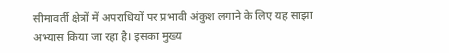सीमावर्ती क्षेत्रों में अपराधियों पर प्रभावी अंकुश लगाने के लिए यह साझा अभ्यास किया जा रहा है। इसका मुख्य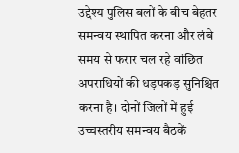उद्देश्य पुलिस बलों के बीच बेहतर समन्वय स्थापित करना और लंबे समय से फरार चल रहे वांछित अपराधियों की धड़पकड़ सुनिश्चित करना है। दोनों जिलों में हुई उच्चस्तरीय समन्वय बैठकें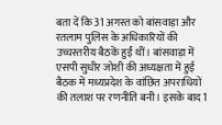बता दें कि 31 अगस्त को बांसवाड़ा और रतलाम पुलिस के अधिकारियों की उच्चस्तरीय बैठकें हुईं थीं। बांसवाड़ा में एसपी सुधीर जोशी की अध्यक्षता में हुई बैठक में मध्यप्रदेश के वांछित अपराधियों की तलाश पर रणनीति बनी। इसके बाद 1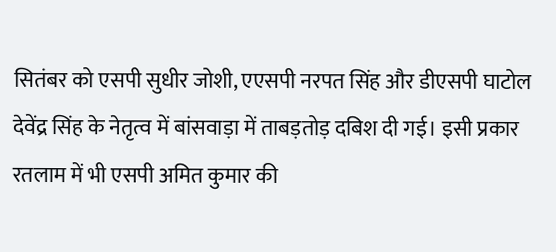सितंबर को एसपी सुधीर जोशी, एएसपी नरपत सिंह और डीएसपी घाटोल देवेंद्र सिंह के नेतृत्व में बांसवाड़ा में ताबड़तोड़ दबिश दी गई। इसी प्रकार रतलाम में भी एसपी अमित कुमार की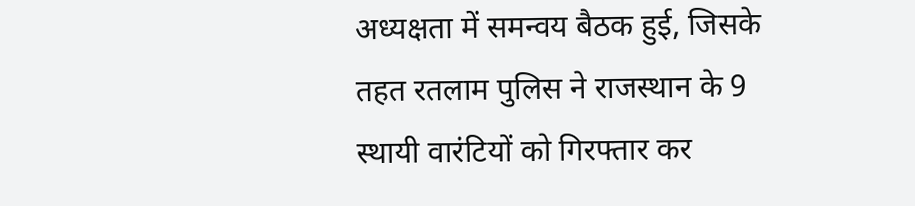अध्यक्षता में समन्वय बैठक हुई, जिसके तहत रतलाम पुलिस ने राजस्थान के 9 स्थायी वारंटियों को गिरफ्तार कर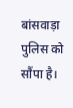बांसवाड़ा पुलिस को सौंपा है।